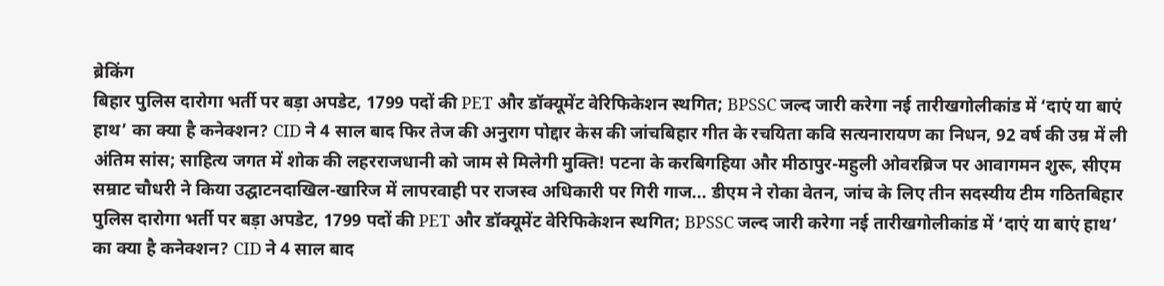ब्रेकिंग
बिहार पुलिस दारोगा भर्ती पर बड़ा अपडेट, 1799 पदों की PET और डॉक्यूमेंट वेरिफिकेशन स्थगित; BPSSC जल्द जारी करेगा नई तारीखगोलीकांड में ‘दाएं या बाएं हाथ’ का क्या है कनेक्शन? CID ने 4 साल बाद फिर तेज की अनुराग पोद्दार केस की जांचबिहार गीत के रचयिता कवि सत्यनारायण का निधन, 92 वर्ष की उम्र में ली अंतिम सांस; साहित्य जगत में शोक की लहरराजधानी को जाम से मिलेगी मुक्ति! पटना के करबिगहिया और मीठापुर-महुली ओवरब्रिज पर आवागमन शुरू, सीएम सम्राट चौधरी ने किया उद्घाटनदाखिल-खारिज में लापरवाही पर राजस्व अधिकारी पर गिरी गाज... डीएम ने रोका वेतन, जांच के लिए तीन सदस्यीय टीम गठितबिहार पुलिस दारोगा भर्ती पर बड़ा अपडेट, 1799 पदों की PET और डॉक्यूमेंट वेरिफिकेशन स्थगित; BPSSC जल्द जारी करेगा नई तारीखगोलीकांड में ‘दाएं या बाएं हाथ’ का क्या है कनेक्शन? CID ने 4 साल बाद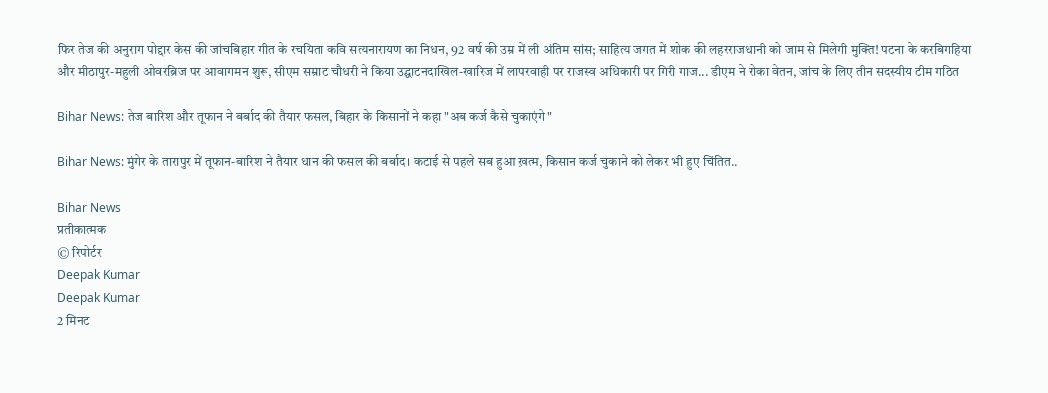फिर तेज की अनुराग पोद्दार केस की जांचबिहार गीत के रचयिता कवि सत्यनारायण का निधन, 92 वर्ष की उम्र में ली अंतिम सांस; साहित्य जगत में शोक की लहरराजधानी को जाम से मिलेगी मुक्ति! पटना के करबिगहिया और मीठापुर-महुली ओवरब्रिज पर आवागमन शुरू, सीएम सम्राट चौधरी ने किया उद्घाटनदाखिल-खारिज में लापरवाही पर राजस्व अधिकारी पर गिरी गाज... डीएम ने रोका वेतन, जांच के लिए तीन सदस्यीय टीम गठित

Bihar News: तेज बारिश और तूफान ने बर्बाद की तैयार फसल, बिहार के किसानों ने कहा "अब कर्ज कैसे चुकाएंगे"

Bihar News: मुंगेर के तारापुर में तूफान-बारिश ने तैयार धान की फसल की बर्बाद। कटाई से पहले सब हुआ ख़त्म, किसान कर्ज चुकाने को लेकर भी हुए चिंतित..

Bihar News
प्रतीकात्मक
© रिपोर्टर
Deepak Kumar
Deepak Kumar
2 मिनट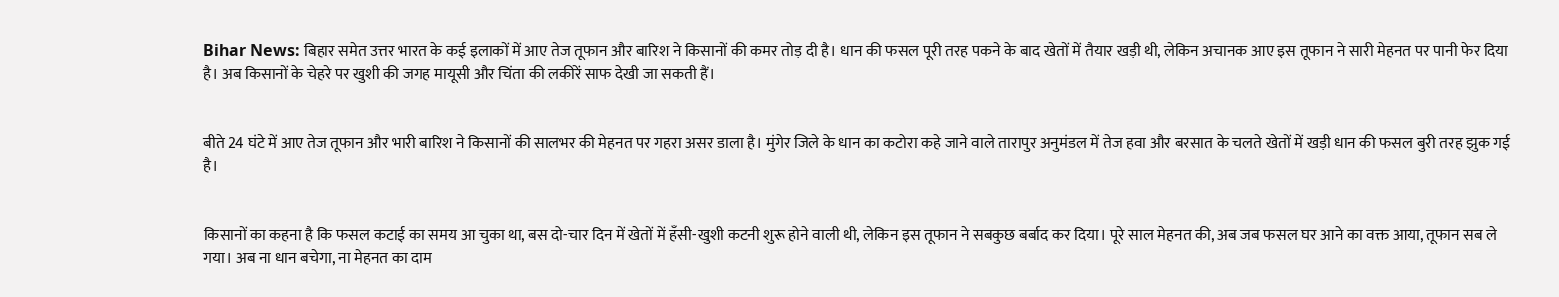Bihar News: बिहार समेत उत्तर भारत के कई इलाकों में आए तेज तूफान और बारिश ने किसानों की कमर तोड़ दी है। धान की फसल पूरी तरह पकने के बाद खेतों में तैयार खड़ी थी, लेकिन अचानक आए इस तूफान ने सारी मेहनत पर पानी फेर दिया है। अब किसानों के चेहरे पर खुशी की जगह मायूसी और चिंता की लकीरें साफ देखी जा सकती हैं।


बीते 24 घंटे में आए तेज तूफान और भारी बारिश ने किसानों की सालभर की मेहनत पर गहरा असर डाला है। मुंगेर जिले के धान का कटोरा कहे जाने वाले तारापुर अनुमंडल में तेज हवा और बरसात के चलते खेतों में खड़ी धान की फसल बुरी तरह झुक गई है।


किसानों का कहना है कि फसल कटाई का समय आ चुका था, बस दो-चार दिन में खेतों में हँसी-खुशी कटनी शुरू होने वाली थी, लेकिन इस तूफान ने सबकुछ बर्बाद कर दिया। पूरे साल मेहनत की, अब जब फसल घर आने का वक्त आया, तूफान सब ले गया। अब ना धान बचेगा, ना मेहनत का दाम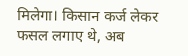मिलेगा। किसान कर्ज लेकर फसल लगाए थे, अब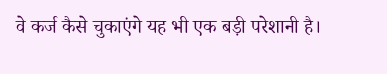वे कर्ज कैसे चुकाएंगे यह भी एक बड़ी परेशानी है।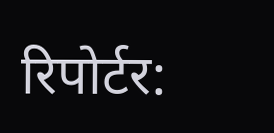रिपोर्टर: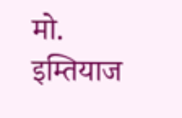मो. इम्तियाज